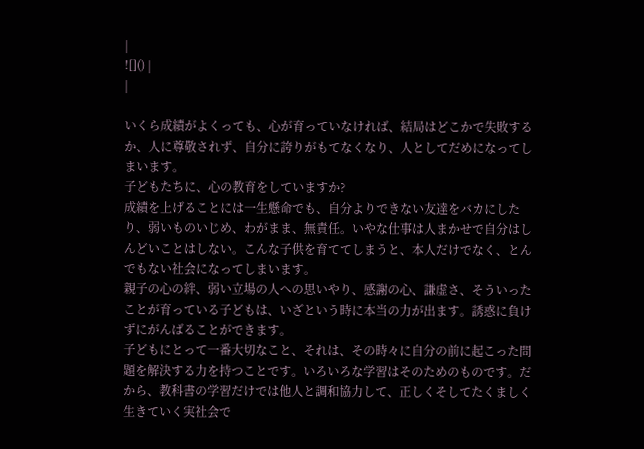|
![]() |
|

いくら成績がよくっても、心が育っていなければ、結局はどこかで失敗するか、人に尊敬されず、自分に誇りがもてなくなり、人としてだめになってしまいます。
子どもたちに、心の教育をしていますか?
成績を上げることには一生懸命でも、自分よりできない友達をバカにしたり、弱いものいじめ、わがまま、無責任。いやな仕事は人まかせで自分はしんどいことはしない。こんな子供を育ててしまうと、本人だけでなく、とんでもない社会になってしまいます。
親子の心の絆、弱い立場の人への思いやり、感謝の心、謙虚さ、そういったことが育っている子どもは、いざという時に本当の力が出ます。誘惑に負けずにがんばることができます。
子どもにとって一番大切なこと、それは、その時々に自分の前に起こった問題を解決する力を持つことです。いろいろな学習はそのためのものです。だから、教科書の学習だけでは他人と調和協力して、正しくそしてたくましく生きていく実社会で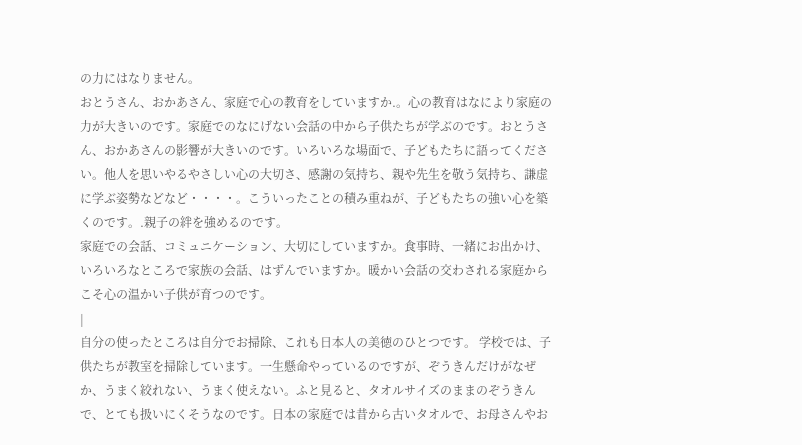の力にはなりません。
おとうさん、おかあさん、家庭で心の教育をしていますか.。心の教育はなにより家庭の力が大きいのです。家庭でのなにげない会話の中から子供たちが学ぶのです。おとうさん、おかあさんの影響が大きいのです。いろいろな場面で、子どもたちに語ってください。他人を思いやるやさしい心の大切さ、感謝の気持ち、親や先生を敬う気持ち、謙虚に学ぶ姿勢などなど・・・・。こういったことの積み重ねが、子どもたちの強い心を築くのです。.親子の絆を強めるのです。
家庭での会話、コミュニケーション、大切にしていますか。食事時、一緒にお出かけ、いろいろなところで家族の会話、はずんでいますか。暖かい会話の交わされる家庭からこそ心の温かい子供が育つのです。
|
自分の使ったところは自分でお掃除、これも日本人の美徳のひとつです。 学校では、子供たちが教室を掃除しています。一生懸命やっているのですが、ぞうきんだけがなぜか、うまく絞れない、うまく使えない。ふと見ると、タオルサイズのままのぞうきんで、とても扱いにくそうなのです。日本の家庭では昔から古いタオルで、お母さんやお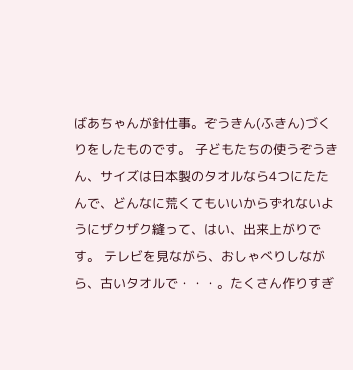ばあちゃんが針仕事。ぞうきん(ふきん)づくりをしたものです。 子どもたちの使うぞうきん、サイズは日本製のタオルなら4つにたたんで、どんなに荒くてもいいからずれないようにザクザク縫って、はい、出来上がりです。 テレビを見ながら、おしゃべりしながら、古いタオルで・・・。たくさん作りすぎ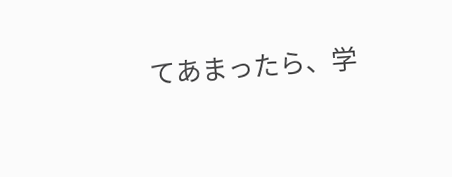てあまったら、学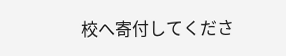校へ寄付してくださ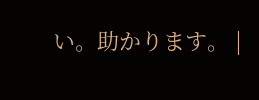い。助かります。 |